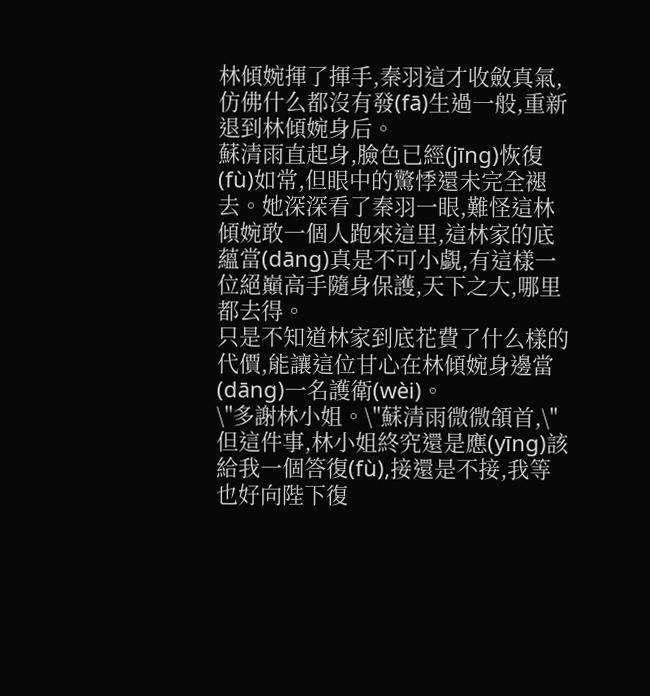林傾婉揮了揮手,秦羽這才收斂真氣,仿佛什么都沒有發(fā)生過一般,重新退到林傾婉身后。
蘇清雨直起身,臉色已經(jīng)恢復(fù)如常,但眼中的驚悸還未完全褪去。她深深看了秦羽一眼,難怪這林傾婉敢一個人跑來這里,這林家的底蘊當(dāng)真是不可小覷,有這樣一位絕巔高手隨身保護,天下之大,哪里都去得。
只是不知道林家到底花費了什么樣的代價,能讓這位甘心在林傾婉身邊當(dāng)一名護衛(wèi)。
\"多謝林小姐。\"蘇清雨微微頷首,\"但這件事,林小姐終究還是應(yīng)該給我一個答復(fù),接還是不接,我等也好向陛下復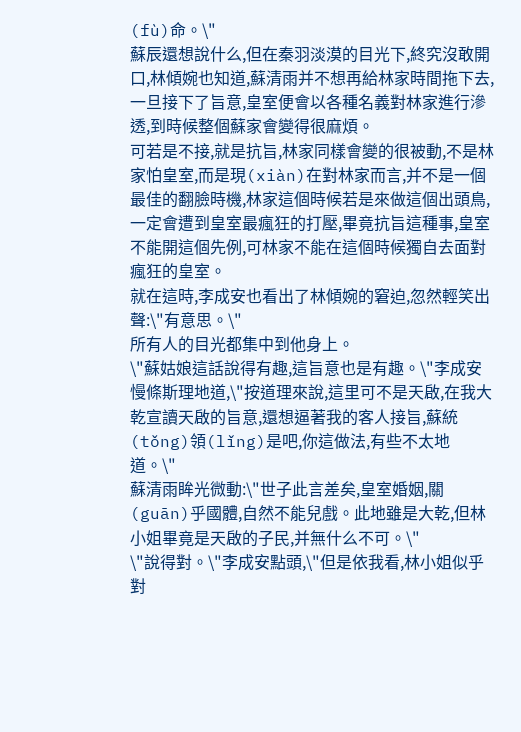(fù)命。\"
蘇辰還想說什么,但在秦羽淡漠的目光下,終究沒敢開口,林傾婉也知道,蘇清雨并不想再給林家時間拖下去,一旦接下了旨意,皇室便會以各種名義對林家進行滲透,到時候整個蘇家會變得很麻煩。
可若是不接,就是抗旨,林家同樣會變的很被動,不是林家怕皇室,而是現(xiàn)在對林家而言,并不是一個最佳的翻臉時機,林家這個時候若是來做這個出頭鳥,一定會遭到皇室最瘋狂的打壓,畢竟抗旨這種事,皇室不能開這個先例,可林家不能在這個時候獨自去面對瘋狂的皇室。
就在這時,李成安也看出了林傾婉的窘迫,忽然輕笑出聲:\"有意思。\"
所有人的目光都集中到他身上。
\"蘇姑娘這話說得有趣,這旨意也是有趣。\"李成安慢條斯理地道,\"按道理來說,這里可不是天啟,在我大乾宣讀天啟的旨意,還想逼著我的客人接旨,蘇統(tǒng)領(lǐng)是吧,你這做法,有些不太地道。\"
蘇清雨眸光微動:\"世子此言差矣,皇室婚姻,關(guān)乎國體,自然不能兒戲。此地雖是大乾,但林小姐畢竟是天啟的子民,并無什么不可。\"
\"說得對。\"李成安點頭,\"但是依我看,林小姐似乎對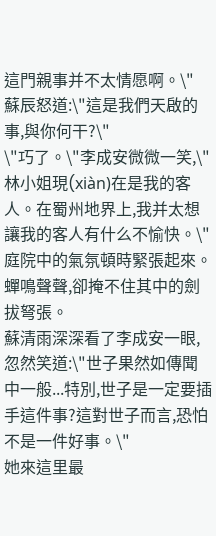這門親事并不太情愿啊。\"
蘇辰怒道:\"這是我們天啟的事,與你何干?\"
\"巧了。\"李成安微微一笑,\"林小姐現(xiàn)在是我的客人。在蜀州地界上,我并太想讓我的客人有什么不愉快。\"
庭院中的氣氛頓時緊張起來。蟬鳴聲聲,卻掩不住其中的劍拔弩張。
蘇清雨深深看了李成安一眼,忽然笑道:\"世子果然如傳聞中一般...特別,世子是一定要插手這件事?這對世子而言,恐怕不是一件好事。\"
她來這里最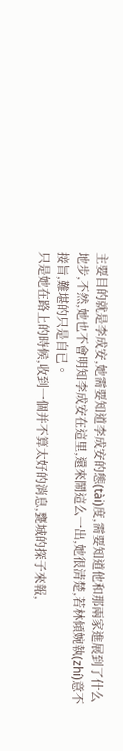主要目的就是李成安,她需要知道李成安的態(tài)度,需要知道他和那兩家進展到了什么地步,不然,她也不會明知李成安在這里,還來鬧這么一出,她很清楚,若林傾婉執(zhí)意不接旨,難堪的只是自已。
只是她在路上的時候,收到一個并不算太好的消息,甕城的探子來報,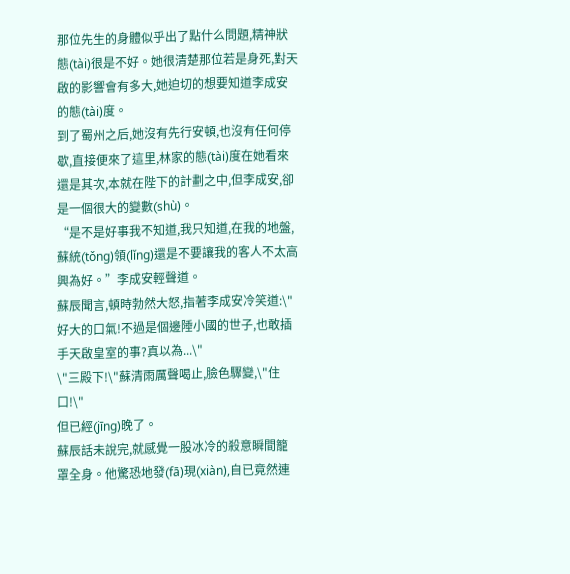那位先生的身體似乎出了點什么問題,精神狀態(tài)很是不好。她很清楚那位若是身死,對天啟的影響會有多大,她迫切的想要知道李成安的態(tài)度。
到了蜀州之后,她沒有先行安頓,也沒有任何停歇,直接便來了這里,林家的態(tài)度在她看來還是其次,本就在陛下的計劃之中,但李成安,卻是一個很大的變數(shù)。
“是不是好事我不知道,我只知道,在我的地盤,蘇統(tǒng)領(lǐng)還是不要讓我的客人不太高興為好。”李成安輕聲道。
蘇辰聞言,頓時勃然大怒,指著李成安冷笑道:\"好大的口氣!不過是個邊陲小國的世子,也敢插手天啟皇室的事?真以為...\"
\"三殿下!\"蘇清雨厲聲喝止,臉色驟變,\"住口!\"
但已經(jīng)晚了。
蘇辰話未說完,就感覺一股冰冷的殺意瞬間籠罩全身。他驚恐地發(fā)現(xiàn),自已竟然連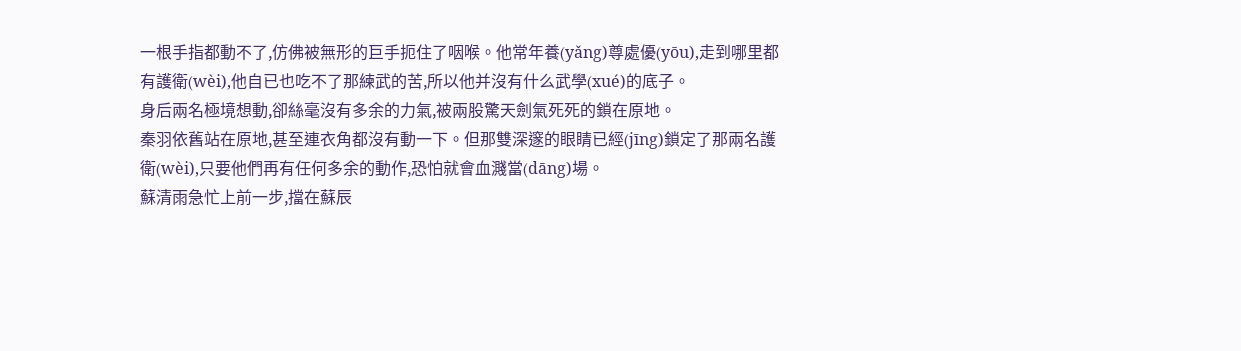一根手指都動不了,仿佛被無形的巨手扼住了咽喉。他常年養(yǎng)尊處優(yōu),走到哪里都有護衛(wèi),他自已也吃不了那練武的苦,所以他并沒有什么武學(xué)的底子。
身后兩名極境想動,卻絲毫沒有多余的力氣,被兩股驚天劍氣死死的鎖在原地。
秦羽依舊站在原地,甚至連衣角都沒有動一下。但那雙深邃的眼睛已經(jīng)鎖定了那兩名護衛(wèi),只要他們再有任何多余的動作,恐怕就會血濺當(dāng)場。
蘇清雨急忙上前一步,擋在蘇辰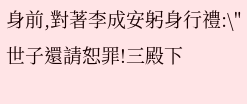身前,對著李成安躬身行禮:\"世子還請恕罪!三殿下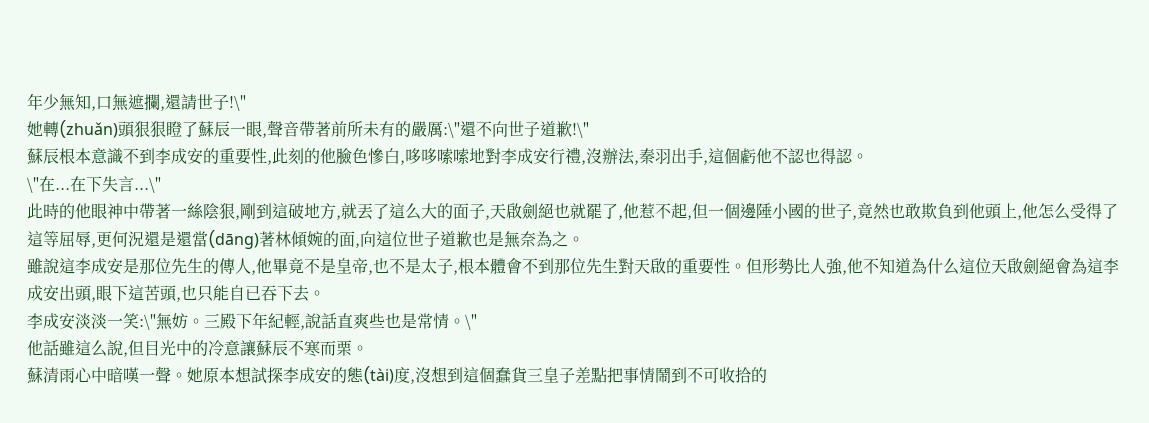年少無知,口無遮攔,還請世子!\"
她轉(zhuǎn)頭狠狠瞪了蘇辰一眼,聲音帶著前所未有的嚴厲:\"還不向世子道歉!\"
蘇辰根本意識不到李成安的重要性,此刻的他臉色慘白,哆哆嗦嗦地對李成安行禮,沒辦法,秦羽出手,這個虧他不認也得認。
\"在...在下失言...\"
此時的他眼神中帶著一絲陰狠,剛到這破地方,就丟了這么大的面子,天啟劍絕也就罷了,他惹不起,但一個邊陲小國的世子,竟然也敢欺負到他頭上,他怎么受得了這等屈辱,更何況還是還當(dāng)著林傾婉的面,向這位世子道歉也是無奈為之。
雖說這李成安是那位先生的傳人,他畢竟不是皇帝,也不是太子,根本體會不到那位先生對天啟的重要性。但形勢比人強,他不知道為什么這位天啟劍絕會為這李成安出頭,眼下這苦頭,也只能自已吞下去。
李成安淡淡一笑:\"無妨。三殿下年紀輕,說話直爽些也是常情。\"
他話雖這么說,但目光中的冷意讓蘇辰不寒而栗。
蘇清雨心中暗嘆一聲。她原本想試探李成安的態(tài)度,沒想到這個蠢貨三皇子差點把事情鬧到不可收拾的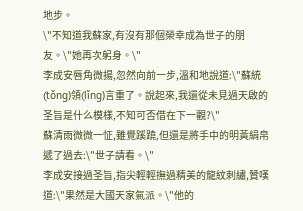地步。
\"不知道我蘇家,有沒有那個榮幸成為世子的朋友。\"她再次躬身。\"
李成安唇角微揚,忽然向前一步,溫和地說道:\"蘇統(tǒng)領(lǐng)言重了。說起來,我還從未見過天啟的圣旨是什么模樣,不知可否借在下一觀?\"
蘇清雨微微一怔,雖覺蹊蹺,但還是將手中的明黃絹帛遞了過去:\"世子請看。\"
李成安接過圣旨,指尖輕輕撫過精美的龍紋刺繡,贊嘆道:\"果然是大國天家氣派。\"他的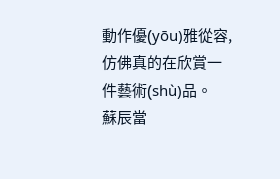動作優(yōu)雅從容,仿佛真的在欣賞一件藝術(shù)品。
蘇辰當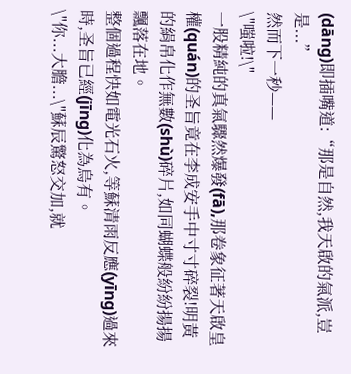(dāng)即插嘴道:“那是自然,我天啟的氣派,豈是...”
然而下一秒——
\"嗤啦!\"
一股精純的真氣驟然爆發(fā),那卷象征著天啟皇權(quán)的圣旨竟在李成安手中寸寸碎裂!明黃的絹帛化作無數(shù)碎片,如同蝴蝶般紛紛揚揚飄落在地。
整個過程快如電光石火,等蘇清雨反應(yīng)過來時,圣旨已經(jīng)化為烏有。
\"你...大膽...\"蘇辰驚怒交加,就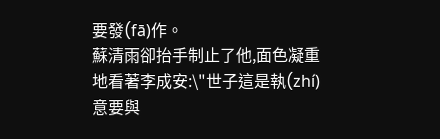要發(fā)作。
蘇清雨卻抬手制止了他,面色凝重地看著李成安:\"世子這是執(zhí)意要與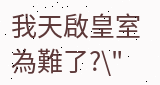我天啟皇室為難了?\"